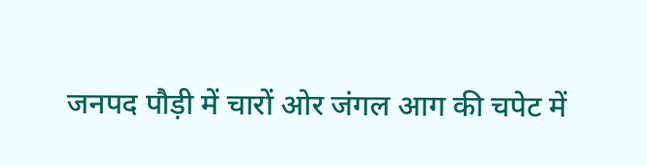जनपद पौड़ी में चारों ओर जंगल आग की चपेट में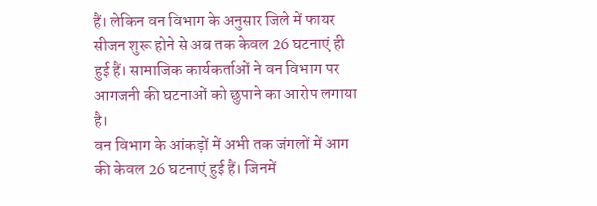हैं। लेकिन वन विभाग के अनुसार जिले में फायर सीजन शुरू होने से अब तक केवल 26 घटनाएं ही हुई हैं। सामाजिक कार्यकर्ताओं ने वन विभाग पर आगजनी की घटनाओं को छुपाने का आरोप लगाया है।
वन विभाग के आंकड़ों में अभी तक जंगलों में आग की केवल 26 घटनाएं हुई हैं। जिनमें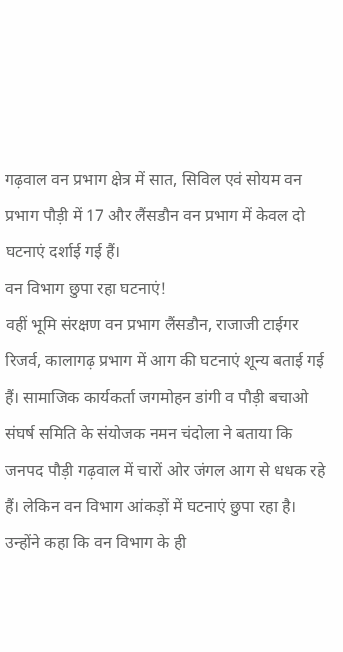गढ़वाल वन प्रभाग क्षेत्र में सात, सिविल एवं सोयम वन प्रभाग पौड़ी में 17 और लैंसडौन वन प्रभाग में केवल दो घटनाएं दर्शाई गई हैं।
वन विभाग छुपा रहा घटनाएं!
वहीं भूमि संरक्षण वन प्रभाग लैंसडौन, राजाजी टाईगर रिजर्व, कालागढ़ प्रभाग में आग की घटनाएं शून्य बताई गई हैं। सामाजिक कार्यकर्ता जगमोहन डांगी व पौड़ी बचाओ संघर्ष समिति के संयोजक नमन चंदोला ने बताया कि जनपद पौड़ी गढ़वाल में चारों ओर जंगल आग से धधक रहे हैं। लेकिन वन विभाग आंकड़ों में घटनाएं छुपा रहा है।
उन्होंने कहा कि वन विभाग के ही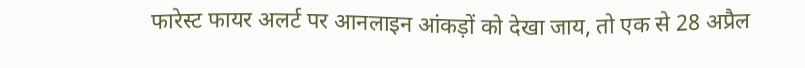फारेस्ट फायर अलर्ट पर आनलाइन आंकड़ों को देखा जाय, तो एक से 28 अप्रैल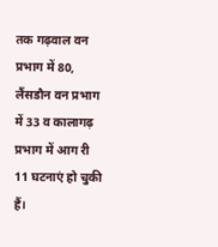तक गढ़वाल वन प्रभाग में 80, लैंसडौन वन प्रभाग में 33 व कालागढ़ प्रभाग में आग री 11 घटनाएं हो चुकी हैं।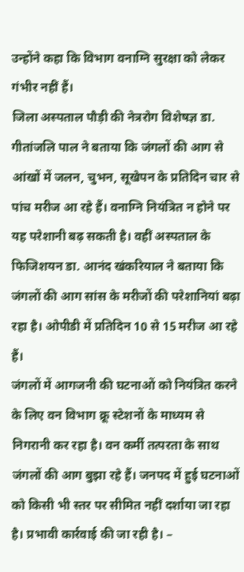उन्होंने कहा कि विभाग वनाग्नि सुरक्षा को लेकर गंभीर नहीं हैं।
जिला अस्पताल पौड़ी की नेत्ररोग विशेषज्ञ डा. गीतांजलि पाल ने बताया कि जंगलों की आग से आंखों में जलन, चुभन, सूखेपन के प्रतिदिन चार से पांच मरीज आ रहे हैं। वनाग्नि नियंत्रित न होने पर यह परेशानी बढ़ सकती है। वहीं अस्पताल के फिजिशयन डा. आनंद खंकरियाल ने बताया कि जंगलों की आग सांस के मरीजों की परेशानियां बढ़ा रहा है। ओपीडी में प्रतिदिन 10 से 15 मरीज आ रहे हैं।
जंगलों में आगजनी की घटनाओं को नियंत्रित करने के लिए वन विभाग क्रू स्टेशनों के माध्यम से निगरानी कर रहा है। वन कर्मी तत्परता के साथ जंगलों की आग बुझा रहे हैं। जनपद में हुई घटनाओं को किसी भी स्तर पर सीमित नहीं दर्शाया जा रहा है। प्रभावी कार्रवाई की जा रही है। –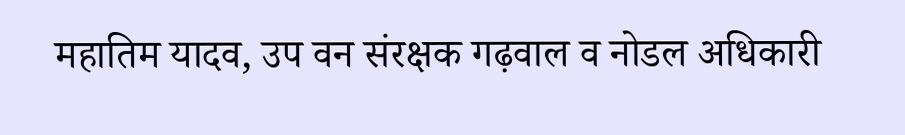महातिम यादव, उप वन संरक्षक गढ़वाल व नोडल अधिकारी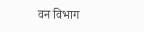वन विभाग